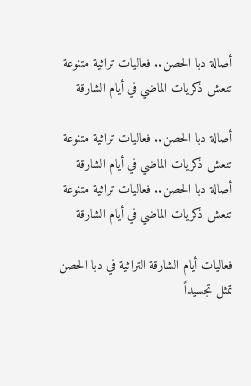أصالة دبا الحصن.. فعاليات تراثية متنوعة تنعش ذكريات الماضي في أيام الشارقة

أصالة دبا الحصن.. فعاليات تراثية متنوعة تنعش ذكريات الماضي في أيام الشارقة
أصالة دبا الحصن.. فعاليات تراثية متنوعة تنعش ذكريات الماضي في أيام الشارقة

فعاليات أيام الشارقة التراثية في دبا الحصن تمثل تجسيداً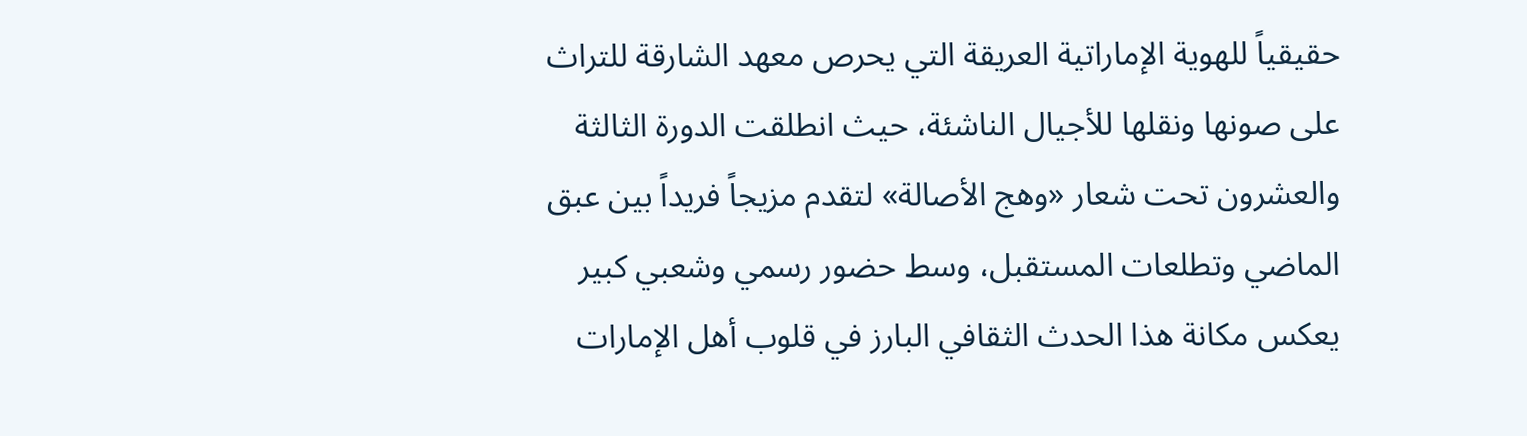حقيقياً للهوية الإماراتية العريقة التي يحرص معهد الشارقة للتراث على صونها ونقلها للأجيال الناشئة، حيث انطلقت الدورة الثالثة والعشرون تحت شعار «وهج الأصالة» لتقدم مزيجاً فريداً بين عبق الماضي وتطلعات المستقبل، وسط حضور رسمي وشعبي كبير يعكس مكانة هذا الحدث الثقافي البارز في قلوب أهل الإمارات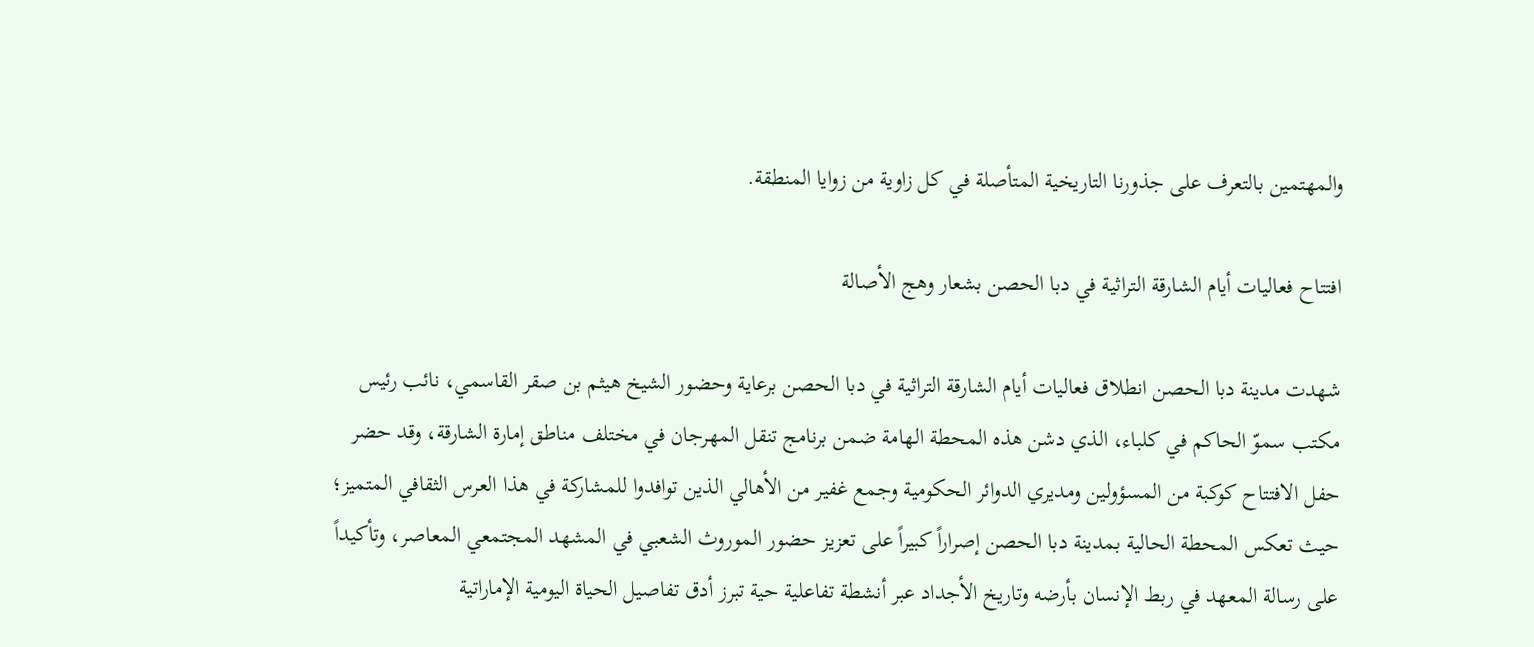والمهتمين بالتعرف على جذورنا التاريخية المتأصلة في كل زاوية من زوايا المنطقة.

افتتاح فعاليات أيام الشارقة التراثية في دبا الحصن بشعار وهج الأصالة

شهدت مدينة دبا الحصن انطلاق فعاليات أيام الشارقة التراثية في دبا الحصن برعاية وحضور الشيخ هيثم بن صقر القاسمي، نائب رئيس مكتب سموّ الحاكم في كلباء، الذي دشن هذه المحطة الهامة ضمن برنامج تنقل المهرجان في مختلف مناطق إمارة الشارقة، وقد حضر حفل الافتتاح كوكبة من المسؤولين ومديري الدوائر الحكومية وجمع غفير من الأهالي الذين توافدوا للمشاركة في هذا العرس الثقافي المتميز؛ حيث تعكس المحطة الحالية بمدينة دبا الحصن إصراراً كبيراً على تعزيز حضور الموروث الشعبي في المشهد المجتمعي المعاصر، وتأكيداً على رسالة المعهد في ربط الإنسان بأرضه وتاريخ الأجداد عبر أنشطة تفاعلية حية تبرز أدق تفاصيل الحياة اليومية الإماراتية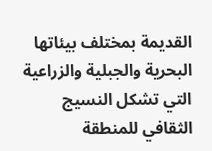القديمة بمختلف بيئاتها البحرية والجبلية والزراعية التي تشكل النسيج الثقافي للمنطقة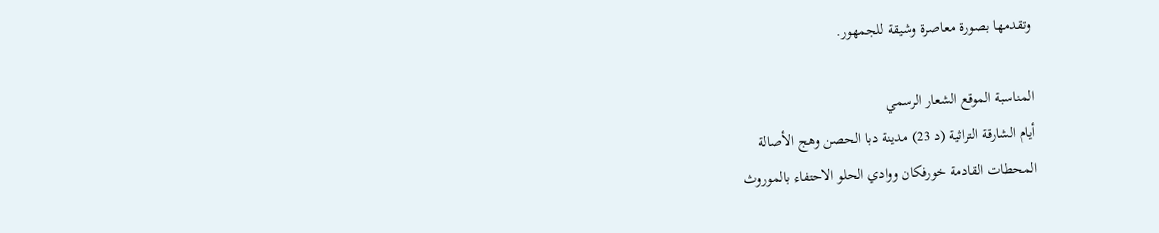وتقدمها بصورة معاصرة وشيقة للجمهور.

المناسبة الموقع الشعار الرسمي
أيام الشارقة التراثية (د 23) مدينة دبا الحصن وهج الأصالة
المحطات القادمة خورفكان ووادي الحلو الاحتفاء بالموروث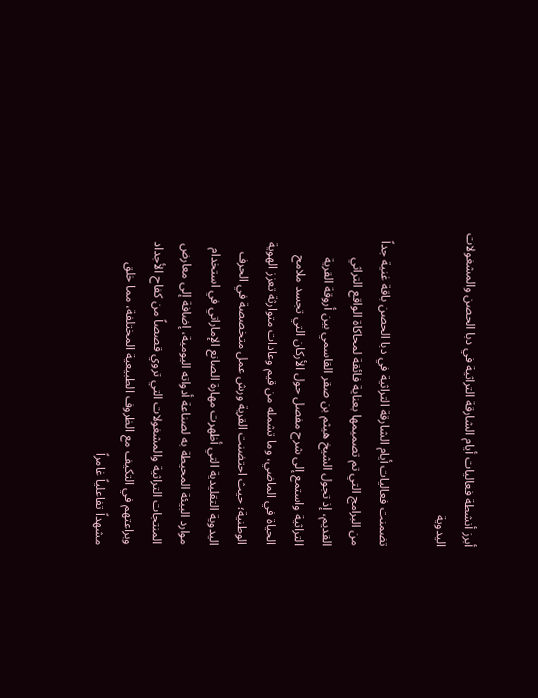أبرز أنشطة فعاليات أيام الشارقة التراثية في دبا الحصن والمشغولات اليدوية

تضمنت فعاليات أيام الشارقة التراثية في دبا الحصن باقة غنية جداً من البرامج التي تم تصميمها بعناية فائقة لمحاكاة الواقع التراثي القديم، إذ تجول الشيخ هيثم بن صقر القاسمي بين أروقة القرية التراثية واستمع إلى شرح مفصل حول الأركان التي تجسد ملامح الحياة في الماضي، وما تشمله من قيم وعادات متوارثة تعزز الهوية الوطنية؛ حيث احتضنت القرية ورش عمل متخصصة في الحرف اليدوية التقليدية التي أظهرت مهارة الصانع الإماراتي في استخدام موارد البيئة المحيطة به لصناعة أدواته اليومية، إضافة إلى معارض المنتجات التراثية والمشغولات التي تروي قصصاً من كفاح الأجداد وبراعتهم في التكيف مع الظروف الطبيعية المختلفة، مما خلق مشهداً تفاعلياً غامراً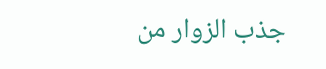جذب الزوار من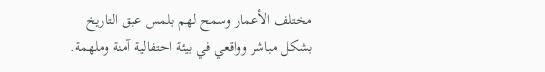مختلف الأعمار وسمح لهم بلمس عبق التاريخ بشكل مباشر وواقعي في بيئة احتفالية آمنة وملهمة.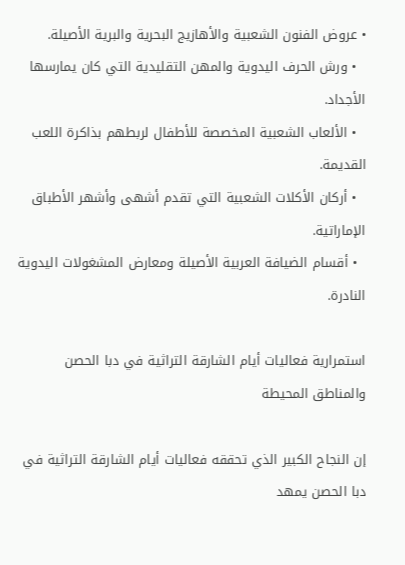• عروض الفنون الشعبية والأهازيج البحرية والبرية الأصيلة.
  • ورش الحرف اليدوية والمهن التقليدية التي كان يمارسها الأجداد.
  • الألعاب الشعبية المخصصة للأطفال لربطهم بذاكرة اللعب القديمة.
  • أركان الأكلات الشعبية التي تقدم أشهى وأشهر الأطباق الإماراتية.
  • أقسام الضيافة العربية الأصيلة ومعارض المشغولات اليدوية النادرة.

استمرارية فعاليات أيام الشارقة التراثية في دبا الحصن والمناطق المحيطة

إن النجاح الكبير الذي تحققه فعاليات أيام الشارقة التراثية في دبا الحصن يمهد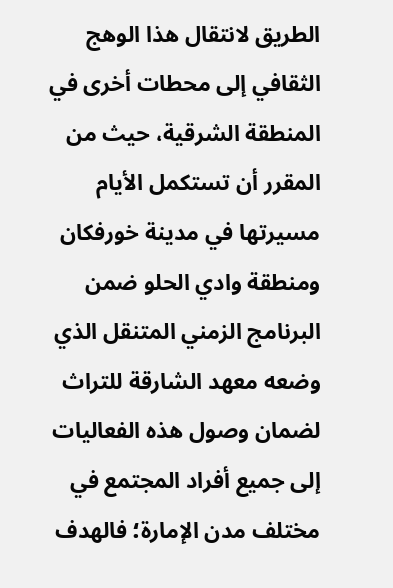الطريق لانتقال هذا الوهج الثقافي إلى محطات أخرى في المنطقة الشرقية، حيث من المقرر أن تستكمل الأيام مسيرتها في مدينة خورفكان ومنطقة وادي الحلو ضمن البرنامج الزمني المتنقل الذي وضعه معهد الشارقة للتراث لضمان وصول هذه الفعاليات إلى جميع أفراد المجتمع في مختلف مدن الإمارة؛ فالهدف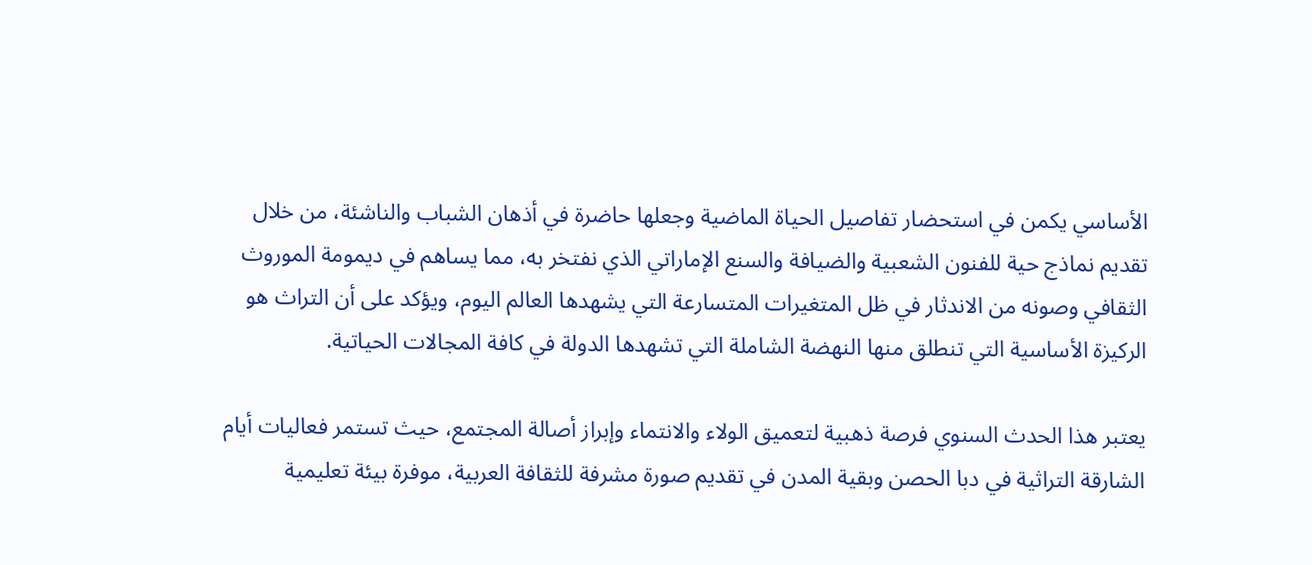الأساسي يكمن في استحضار تفاصيل الحياة الماضية وجعلها حاضرة في أذهان الشباب والناشئة، من خلال تقديم نماذج حية للفنون الشعبية والضيافة والسنع الإماراتي الذي نفتخر به، مما يساهم في ديمومة الموروث الثقافي وصونه من الاندثار في ظل المتغيرات المتسارعة التي يشهدها العالم اليوم، ويؤكد على أن التراث هو الركيزة الأساسية التي تنطلق منها النهضة الشاملة التي تشهدها الدولة في كافة المجالات الحياتية.

يعتبر هذا الحدث السنوي فرصة ذهبية لتعميق الولاء والانتماء وإبراز أصالة المجتمع، حيث تستمر فعاليات أيام الشارقة التراثية في دبا الحصن وبقية المدن في تقديم صورة مشرفة للثقافة العربية، موفرة بيئة تعليمية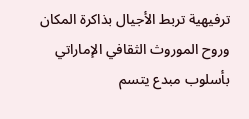ترفيهية تربط الأجيال بذاكرة المكان وروح الموروث الثقافي الإماراتي بأسلوب مبدع يتسم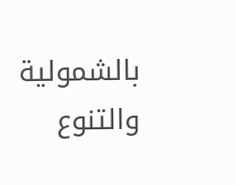بالشمولية والتنوع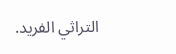التراثي الفريد.